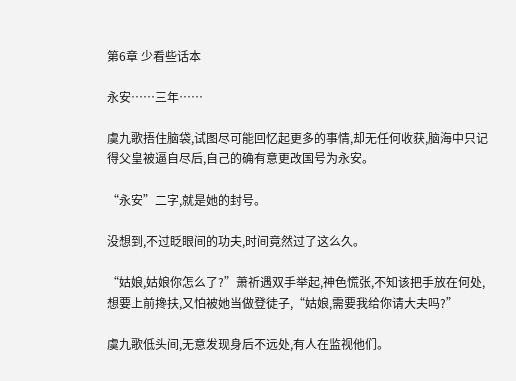第6章 少看些话本

永安……三年……

虞九歌捂住脑袋,试图尽可能回忆起更多的事情,却无任何收获,脑海中只记得父皇被逼自尽后,自己的确有意更改国号为永安。

“永安”二字,就是她的封号。

没想到,不过眨眼间的功夫,时间竟然过了这么久。

“姑娘,姑娘你怎么了?”萧祈遇双手举起,神色慌张,不知该把手放在何处,想要上前搀扶,又怕被她当做登徒子,“姑娘,需要我给你请大夫吗?”

虞九歌低头间,无意发现身后不远处,有人在监视他们。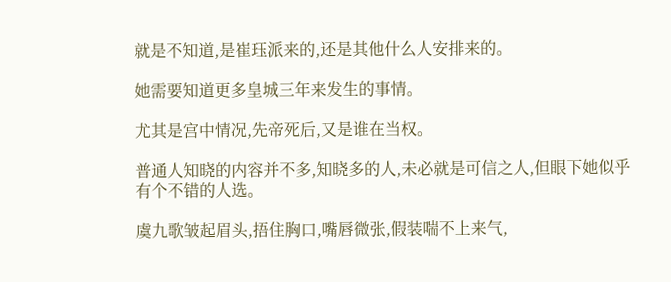就是不知道,是崔珏派来的,还是其他什么人安排来的。

她需要知道更多皇城三年来发生的事情。

尤其是宫中情况,先帝死后,又是谁在当权。

普通人知晓的内容并不多,知晓多的人,未必就是可信之人,但眼下她似乎有个不错的人选。

虞九歌皱起眉头,捂住胸口,嘴唇微张,假装喘不上来气,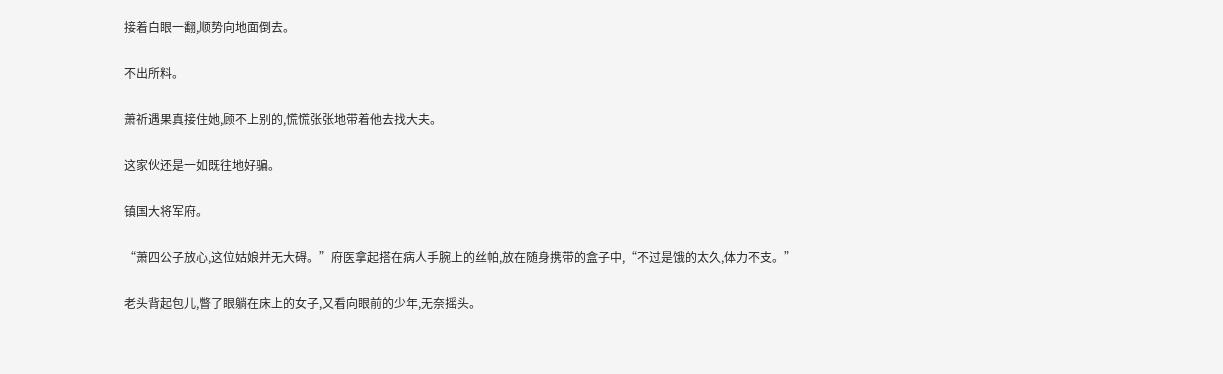接着白眼一翻,顺势向地面倒去。

不出所料。

萧祈遇果真接住她,顾不上别的,慌慌张张地带着他去找大夫。

这家伙还是一如既往地好骗。

镇国大将军府。

“萧四公子放心,这位姑娘并无大碍。”府医拿起搭在病人手腕上的丝帕,放在随身携带的盒子中,“不过是饿的太久,体力不支。”

老头背起包儿,瞥了眼躺在床上的女子,又看向眼前的少年,无奈摇头。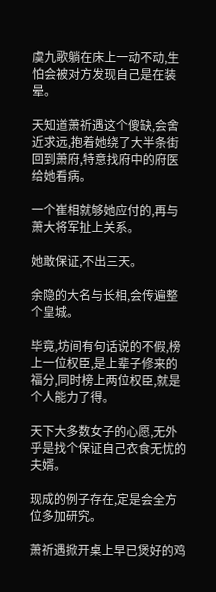虞九歌躺在床上一动不动,生怕会被对方发现自己是在装晕。

天知道萧祈遇这个傻缺,会舍近求远,抱着她绕了大半条街回到萧府,特意找府中的府医给她看病。

一个崔相就够她应付的,再与萧大将军扯上关系。

她敢保证,不出三天。

余隐的大名与长相,会传遍整个皇城。

毕竟,坊间有句话说的不假,榜上一位权臣,是上辈子修来的福分,同时榜上两位权臣,就是个人能力了得。

天下大多数女子的心愿,无外乎是找个保证自己衣食无忧的夫婿。

现成的例子存在,定是会全方位多加研究。

萧祈遇掀开桌上早已煲好的鸡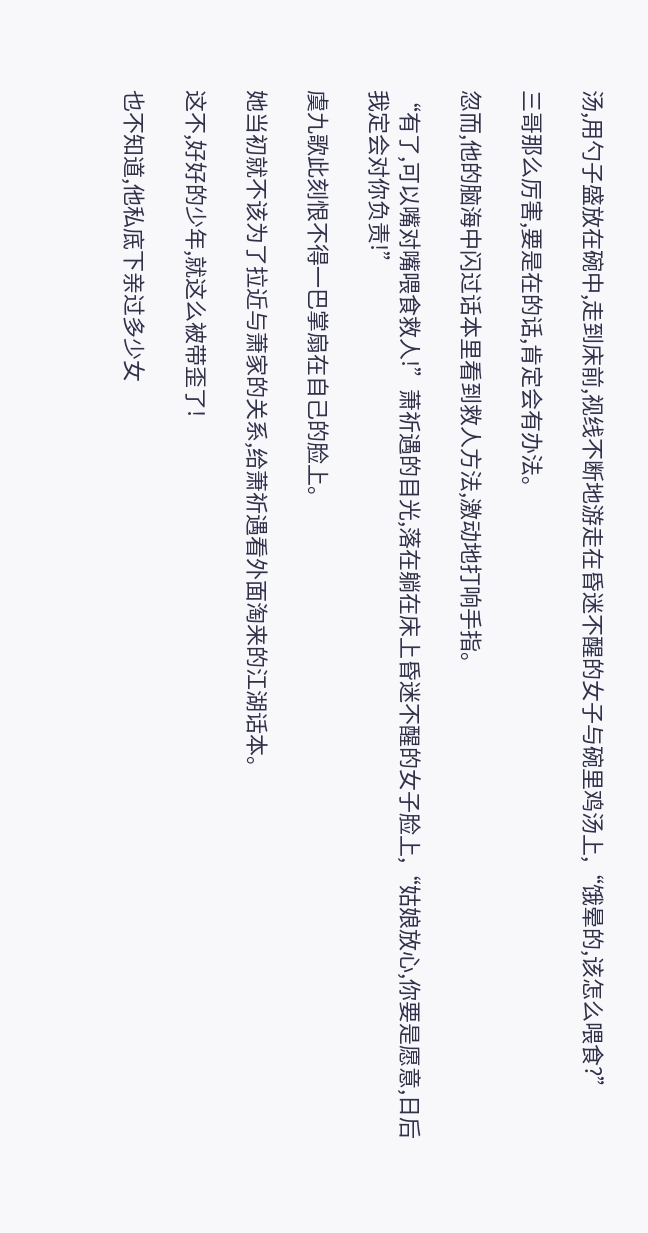汤,用勺子盛放在碗中,走到床前,视线不断地游走在昏迷不醒的女子与碗里鸡汤上,“饿晕的,该怎么喂食?”

三哥那么厉害,要是在的话,肯定会有办法。

忽而,他的脑海中闪过话本里看到救人方法,激动地打响手指。

“有了,可以嘴对嘴喂食救人!”萧祈遇的目光,落在躺在床上昏迷不醒的女子脸上,“姑娘放心,你要是愿意,日后我定会对你负责!”

虞九歌此刻恨不得一巴掌扇在自己的脸上。

她当初就不该为了拉近与萧家的关系,给萧祈遇看外面淘来的江湖话本。

这不,好好的少年,就这么被带歪了!

也不知道,他私底下亲过多少女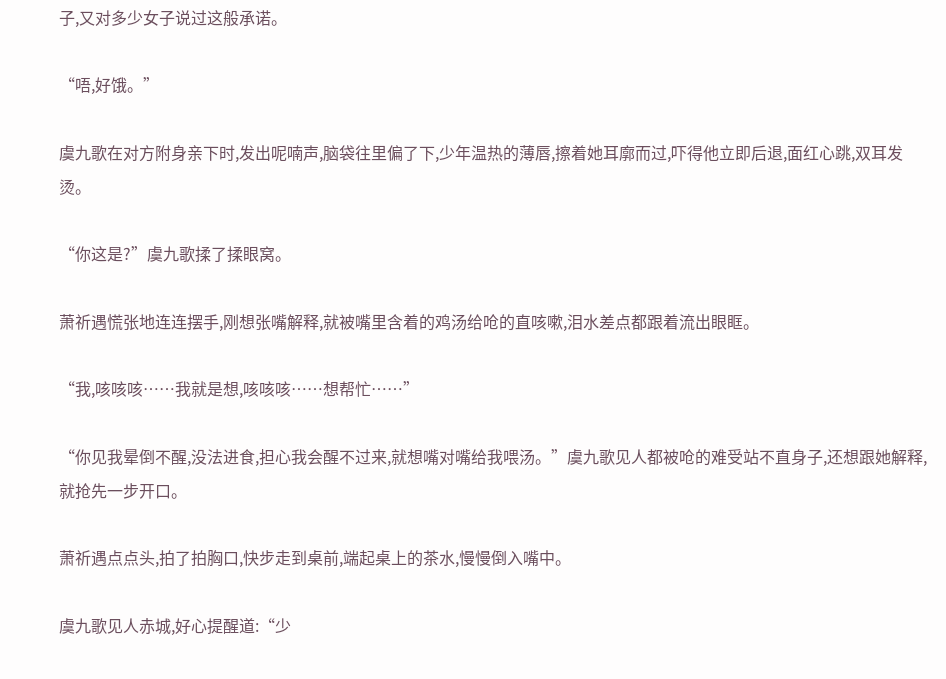子,又对多少女子说过这般承诺。

“唔,好饿。”

虞九歌在对方附身亲下时,发出呢喃声,脑袋往里偏了下,少年温热的薄唇,擦着她耳廓而过,吓得他立即后退,面红心跳,双耳发烫。

“你这是?”虞九歌揉了揉眼窝。

萧祈遇慌张地连连摆手,刚想张嘴解释,就被嘴里含着的鸡汤给呛的直咳嗽,泪水差点都跟着流出眼眶。

“我,咳咳咳……我就是想,咳咳咳……想帮忙……”

“你见我晕倒不醒,没法进食,担心我会醒不过来,就想嘴对嘴给我喂汤。”虞九歌见人都被呛的难受站不直身子,还想跟她解释,就抢先一步开口。

萧祈遇点点头,拍了拍胸口,快步走到桌前,端起桌上的茶水,慢慢倒入嘴中。

虞九歌见人赤城,好心提醒道:“少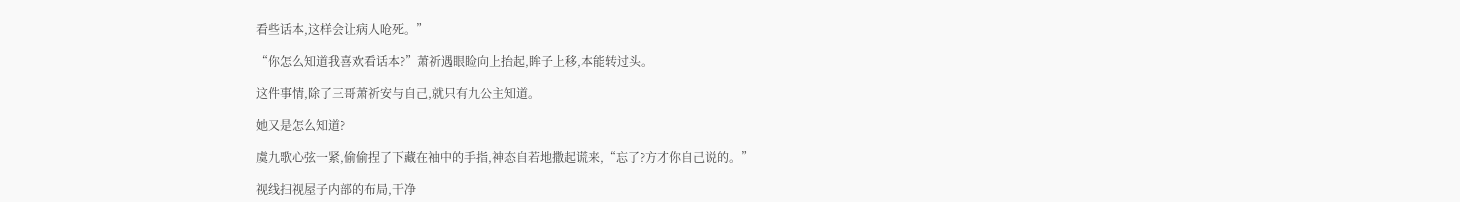看些话本,这样会让病人呛死。”

“你怎么知道我喜欢看话本?”萧祈遇眼睑向上抬起,眸子上移,本能转过头。

这件事情,除了三哥萧祈安与自己,就只有九公主知道。

她又是怎么知道?

虞九歌心弦一紧,偷偷捏了下藏在袖中的手指,神态自若地撒起谎来,“忘了?方才你自己说的。”

视线扫视屋子内部的布局,干净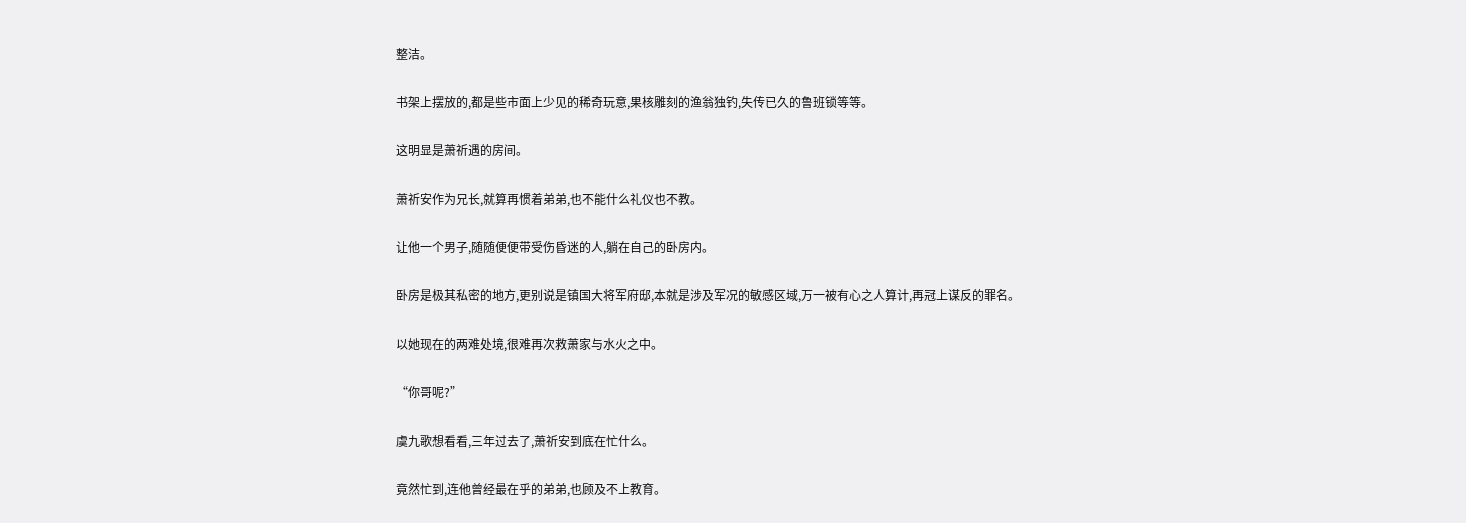整洁。

书架上摆放的,都是些市面上少见的稀奇玩意,果核雕刻的渔翁独钓,失传已久的鲁班锁等等。

这明显是萧祈遇的房间。

萧祈安作为兄长,就算再惯着弟弟,也不能什么礼仪也不教。

让他一个男子,随随便便带受伤昏迷的人,躺在自己的卧房内。

卧房是极其私密的地方,更别说是镇国大将军府邸,本就是涉及军况的敏感区域,万一被有心之人算计,再冠上谋反的罪名。

以她现在的两难处境,很难再次救萧家与水火之中。

“你哥呢?”

虞九歌想看看,三年过去了,萧祈安到底在忙什么。

竟然忙到,连他曾经最在乎的弟弟,也顾及不上教育。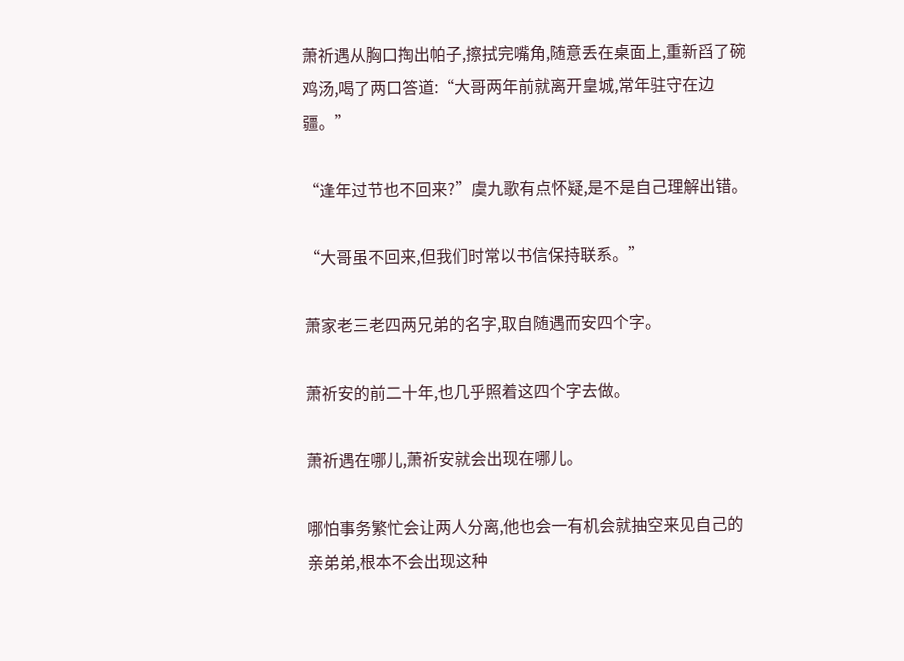萧祈遇从胸口掏出帕子,擦拭完嘴角,随意丢在桌面上,重新舀了碗鸡汤,喝了两口答道:“大哥两年前就离开皇城,常年驻守在边疆。”

“逢年过节也不回来?”虞九歌有点怀疑,是不是自己理解出错。

“大哥虽不回来,但我们时常以书信保持联系。”

萧家老三老四两兄弟的名字,取自随遇而安四个字。

萧祈安的前二十年,也几乎照着这四个字去做。

萧祈遇在哪儿,萧祈安就会出现在哪儿。

哪怕事务繁忙会让两人分离,他也会一有机会就抽空来见自己的亲弟弟,根本不会出现这种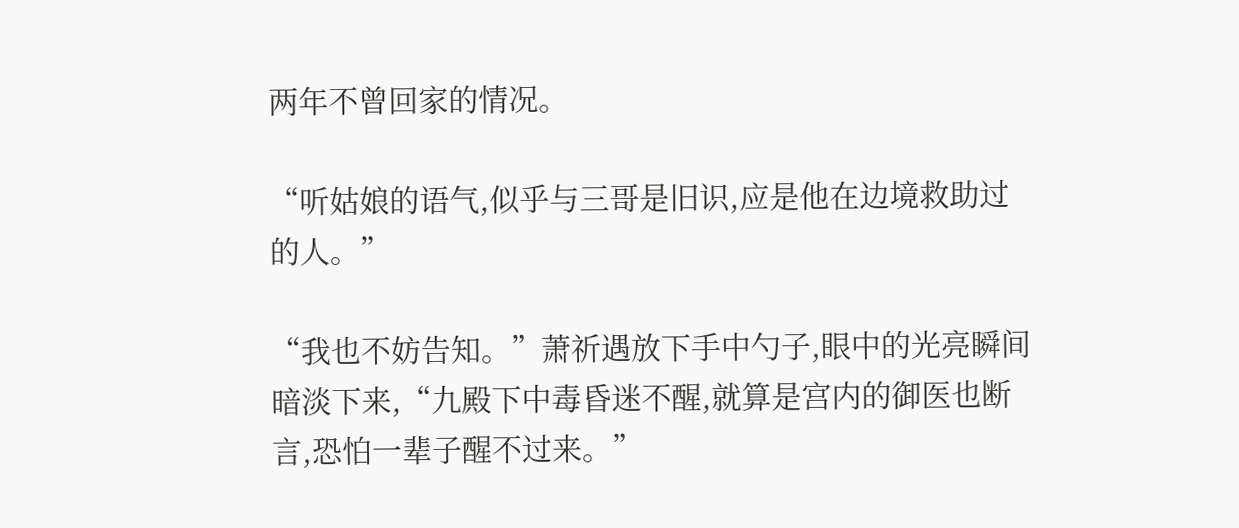两年不曾回家的情况。

“听姑娘的语气,似乎与三哥是旧识,应是他在边境救助过的人。”

“我也不妨告知。”萧祈遇放下手中勺子,眼中的光亮瞬间暗淡下来,“九殿下中毒昏迷不醒,就算是宫内的御医也断言,恐怕一辈子醒不过来。”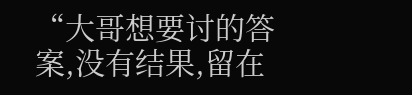“大哥想要讨的答案,没有结果,留在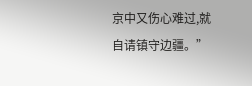京中又伤心难过,就自请镇守边疆。”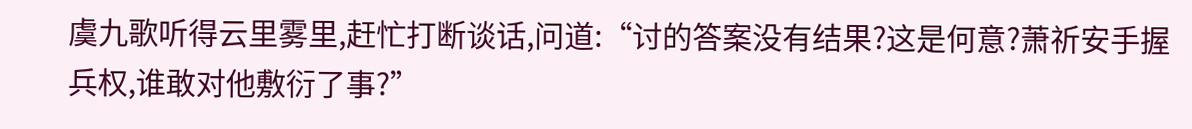虞九歌听得云里雾里,赶忙打断谈话,问道:“讨的答案没有结果?这是何意?萧祈安手握兵权,谁敢对他敷衍了事?”